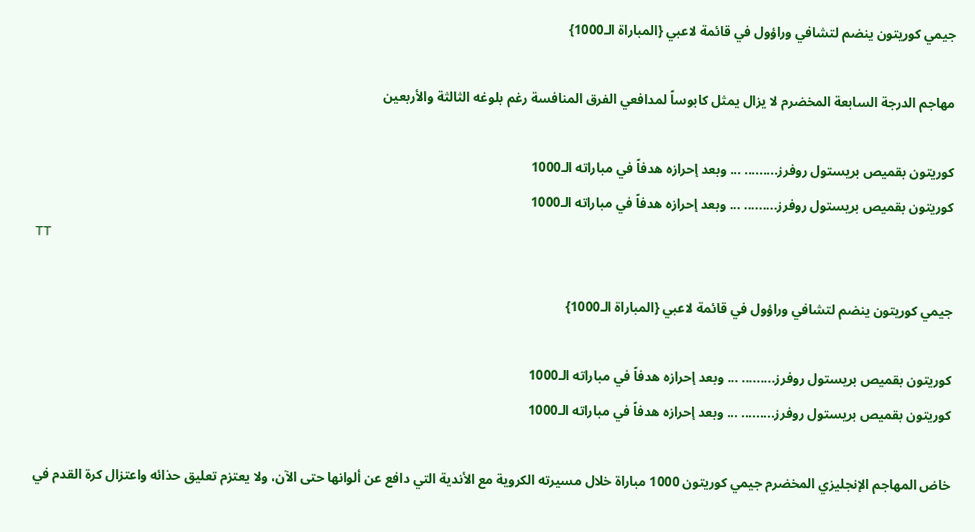جيمي كوريتون ينضم لتشافي وراؤول في قائمة لاعبي {المباراة الـ1000}

مهاجم الدرجة السابعة المخضرم لا يزال يمثل كابوساً لمدافعي الفرق المنافسة رغم بلوغه الثالثة والأربعين

كوريتون بقميص بريستول روفرز......... ... وبعد إحرازه هدفاً في مباراته الـ1000
كوريتون بقميص بريستول روفرز......... ... وبعد إحرازه هدفاً في مباراته الـ1000
TT

جيمي كوريتون ينضم لتشافي وراؤول في قائمة لاعبي {المباراة الـ1000}

كوريتون بقميص بريستول روفرز......... ... وبعد إحرازه هدفاً في مباراته الـ1000
كوريتون بقميص بريستول روفرز......... ... وبعد إحرازه هدفاً في مباراته الـ1000

خاض المهاجم الإنجليزي المخضرم جيمي كوريتون 1000 مباراة خلال مسيرته الكروية مع الأندية التي دافع عن ألوانها حتى الآن، ولا يعتزم تعليق حذائه واعتزال كرة القدم في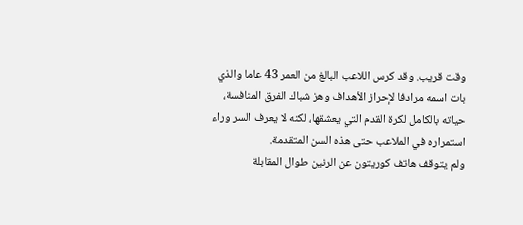وقت قريب. وقد كرس اللاعب البالغ من العمر 43 عاما والذي بات اسمه مرادفا لإحراز الأهداف وهز شباك الفرق المنافسة، حياته بالكامل لكرة القدم التي يعشقها، لكنه لا يعرف السر وراء استمراره في الملاعب حتى هذه السن المتقدمة.
ولم يتوقف هاتف كوريتون عن الرنين طوال المقابلة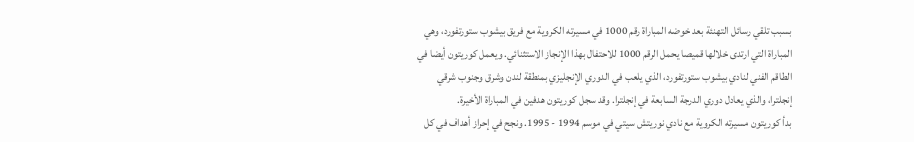بسبب تلقي رسائل التهنئة بعد خوضه المباراة رقم 1000 في مسيرته الكروية مع فريق بيشوب ستورتفورد، وهي المباراة التي ارتدى خلالها قميصا يحمل الرقم 1000 للاحتفال بهذا الإنجاز الاستثنائي. ويعمل كوريتون أيضا في الطاقم الفني لنادي بيشوب ستورتفورد، الذي يلعب في الدوري الإنجليزي بمنطقة لندن وشرق وجنوب شرقي إنجلترا، والذي يعادل دوري الدرجة السابعة في إنجلترا. وقد سجل كوريتون هدفين في المباراة الأخيرة.
بدأ كوريتون مسيرته الكروية مع نادي نوريتش سيتي في موسم 1994 - 1995. ونجح في إحراز أهداف في كل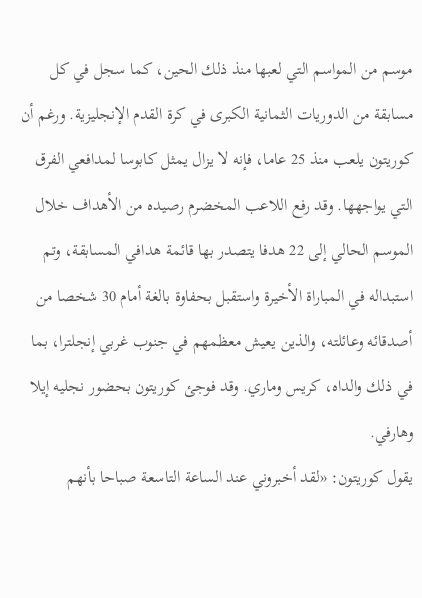موسم من المواسم التي لعبها منذ ذلك الحين، كما سجل في كل مسابقة من الدوريات الثمانية الكبرى في كرة القدم الإنجليزية. ورغم أن كوريتون يلعب منذ 25 عاما، فإنه لا يزال يمثل كابوسا لمدافعي الفرق التي يواجهها. وقد رفع اللاعب المخضرم رصيده من الأهداف خلال الموسم الحالي إلى 22 هدفا يتصدر بها قائمة هدافي المسابقة، وتم استبداله في المباراة الأخيرة واستقبل بحفاوة بالغة أمام 30 شخصا من أصدقائه وعائلته، والذين يعيش معظمهم في جنوب غربي إنجلترا، بما في ذلك والداه، كريس وماري. وقد فوجئ كوريتون بحضور نجليه إيلا وهارفي.
يقول كوريتون: «لقد أخبروني عند الساعة التاسعة صباحا بأنهم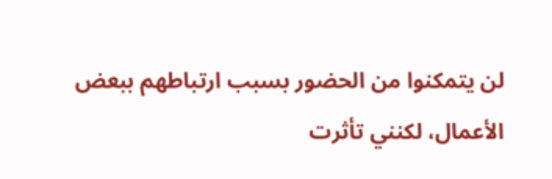لن يتمكنوا من الحضور بسبب ارتباطهم ببعض الأعمال، لكنني تأثرت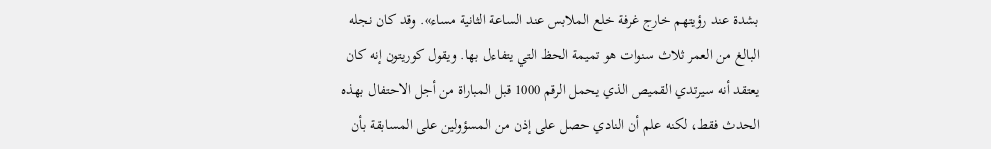بشدة عند رؤيتهم خارج غرفة خلع الملابس عند الساعة الثانية مساء». وقد كان نجله البالغ من العمر ثلاث سنوات هو تميمة الحظ التي يتفاءل بها. ويقول كوريتون إنه كان يعتقد أنه سيرتدي القميص الذي يحمل الرقم 1000 قبل المباراة من أجل الاحتفال بهذه الحدث فقط، لكنه علم أن النادي حصل على إذن من المسؤولين على المسابقة بأن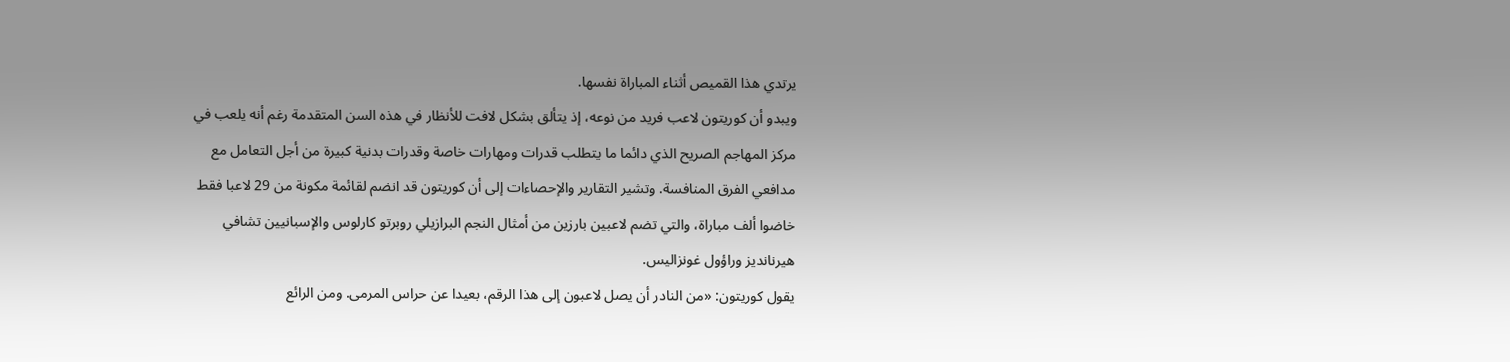يرتدي هذا القميص أثناء المباراة نفسها.
ويبدو أن كوريتون لاعب فريد من نوعه، إذ يتألق بشكل لافت للأنظار في هذه السن المتقدمة رغم أنه يلعب في مركز المهاجم الصريح الذي دائما ما يتطلب قدرات ومهارات خاصة وقدرات بدنية كبيرة من أجل التعامل مع مدافعي الفرق المنافسة. وتشير التقارير والإحصاءات إلى أن كوريتون قد انضم لقائمة مكونة من 29 لاعبا فقط خاضوا ألف مباراة، والتي تضم لاعبين بارزين من أمثال النجم البرازيلي روبرتو كارلوس والإسبانيين تشافي هيرنانديز وراؤول غونزاليس.
يقول كوريتون: «من النادر أن يصل لاعبون إلى هذا الرقم، بعيدا عن حراس المرمى. ومن الرائع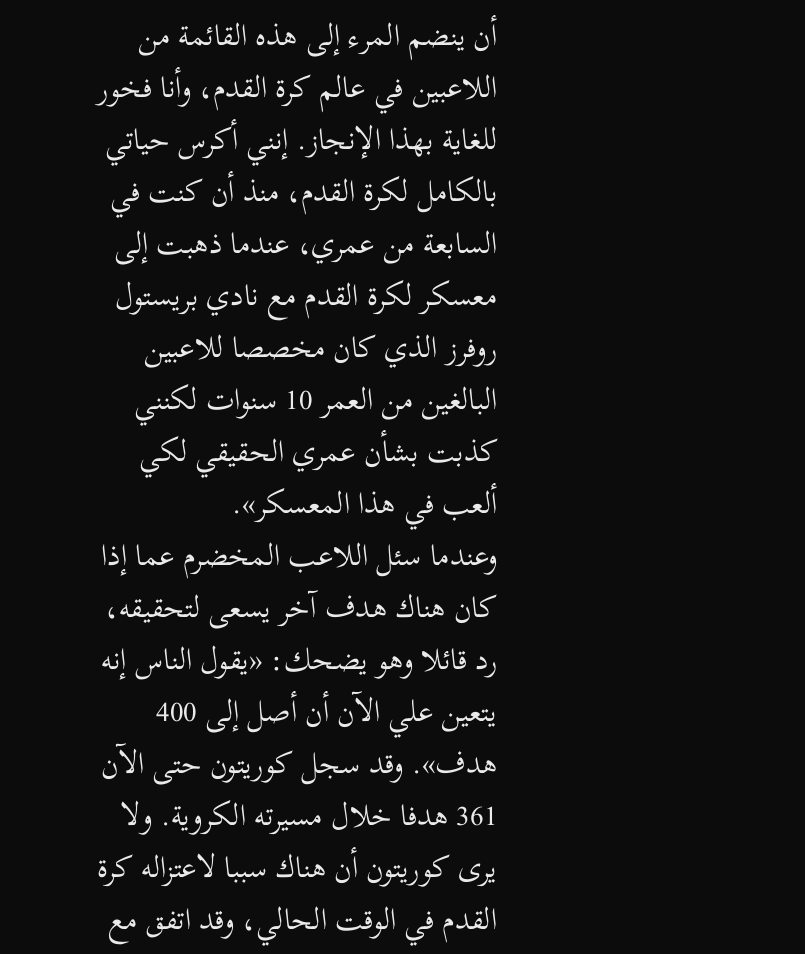أن ينضم المرء إلى هذه القائمة من اللاعبين في عالم كرة القدم، وأنا فخور للغاية بهذا الإنجاز. إنني أكرس حياتي بالكامل لكرة القدم، منذ أن كنت في السابعة من عمري، عندما ذهبت إلى معسكر لكرة القدم مع نادي بريستول روفرز الذي كان مخصصا للاعبين البالغين من العمر 10 سنوات لكنني كذبت بشأن عمري الحقيقي لكي ألعب في هذا المعسكر».
وعندما سئل اللاعب المخضرم عما إذا كان هناك هدف آخر يسعى لتحقيقه، رد قائلا وهو يضحك: «يقول الناس إنه يتعين علي الآن أن أصل إلى 400 هدف». وقد سجل كوريتون حتى الآن 361 هدفا خلال مسيرته الكروية. ولا يرى كوريتون أن هناك سببا لاعتزاله كرة القدم في الوقت الحالي، وقد اتفق مع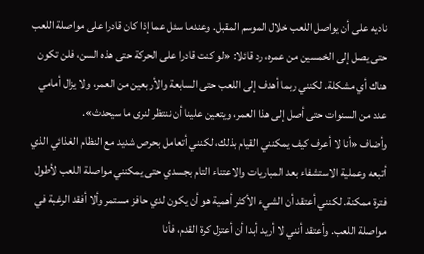ناديه على أن يواصل اللعب خلال الموسم المقبل. وعندما سئل عما إذا كان قادرا على مواصلة اللعب حتى يصل إلى الخمسين من عمره، رد قائلا: «لو كنت قادرا على الحركة حتى هذه السن، فلن تكون هناك أي مشكلة. لكنني ربما أهدف إلى اللعب حتى السابعة والأربعين من العمر، ولا يزال أمامي عدد من السنوات حتى أصل إلى هذا العمر، ويتعين علينا أن ننتظر لنرى ما سيحدث».
وأضاف «أنا لا أعرف كيف يمكنني القيام بذلك، لكنني أتعامل بحرص شديد مع النظام الغذائي الذي أتبعه وعملية الاستشفاء بعد المباريات والاعتناء التام بجسدي حتى يمكنني مواصلة اللعب لأطول فترة ممكنة. لكنني أعتقد أن الشيء الأكثر أهمية هو أن يكون لدي حافز مستمر وألا أفقد الرغبة في مواصلة اللعب. وأعتقد أنني لا أريد أبدا أن أعتزل كرة القدم، فأنا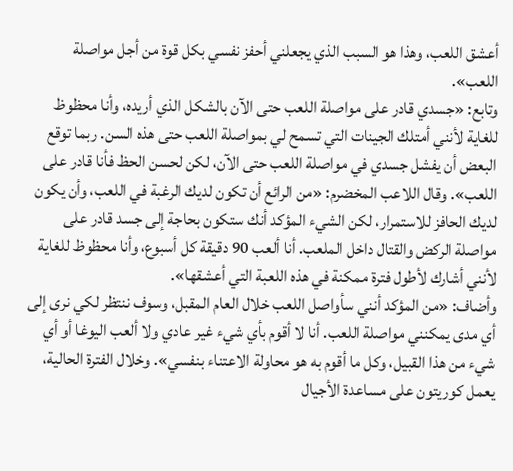أعشق اللعب، وهذا هو السبب الذي يجعلني أحفز نفسي بكل قوة من أجل مواصلة اللعب».
وتابع: «جسدي قادر على مواصلة اللعب حتى الآن بالشكل الذي أريده، وأنا محظوظ للغاية لأنني أمتلك الجينات التي تسمح لي بمواصلة اللعب حتى هذه السن. ربما توقع البعض أن يفشل جسدي في مواصلة اللعب حتى الآن، لكن لحسن الحظ فأنا قادر على اللعب». وقال اللاعب المخضرم: «من الرائع أن تكون لديك الرغبة في اللعب، وأن يكون لديك الحافز للاستمرار، لكن الشيء المؤكد أنك ستكون بحاجة إلى جسد قادر على مواصلة الركض والقتال داخل الملعب. أنا ألعب 90 دقيقة كل أسبوع، وأنا محظوظ للغاية لأنني أشارك لأطول فترة ممكنة في هذه اللعبة التي أعشقها».
وأضاف: «من المؤكد أنني سأواصل اللعب خلال العام المقبل، وسوف ننتظر لكي نرى إلى أي مدى يمكنني مواصلة اللعب. أنا لا أقوم بأي شيء غير عادي ولا ألعب اليوغا أو أي شيء من هذا القبيل، وكل ما أقوم به هو محاولة الاعتناء بنفسي». وخلال الفترة الحالية، يعمل كوريتون على مساعدة الأجيال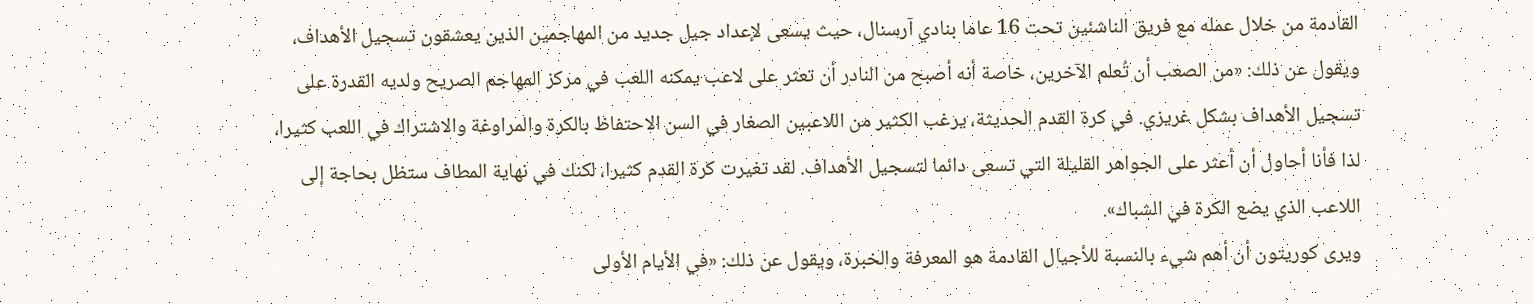القادمة من خلال عمله مع فريق الناشئين تحت 16 عاما بنادي آرسنال، حيث يسعى لإعداد جيل جديد من المهاجمين الذين يعشقون تسجيل الأهداف، ويقول عن ذلك: «من الصعب أن تُعلم الآخرين، خاصة أنه أصبح من النادر أن تعثر على لاعب يمكنه اللعب في مركز المهاجم الصريح ولديه القدرة على تسجيل الأهداف بشكل غريزي. في كرة القدم الحديثة، يرغب الكثير من اللاعبين الصغار في السن الاحتفاظ بالكرة والمراوغة والاشتراك في اللعب كثيرا، لذا فأنا أحاول أن أعثر على الجواهر القليلة التي تسعى دائما لتسجيل الأهداف. لقد تغيرت كرة القدم كثيرا، لكنك في نهاية المطاف ستظل بحاجة إلى اللاعب الذي يضع الكرة في الشباك».
ويرى كوريتون أن أهم شيء بالنسبة للأجيال القادمة هو المعرفة والخبرة، ويقول عن ذلك: «في الأيام الأولى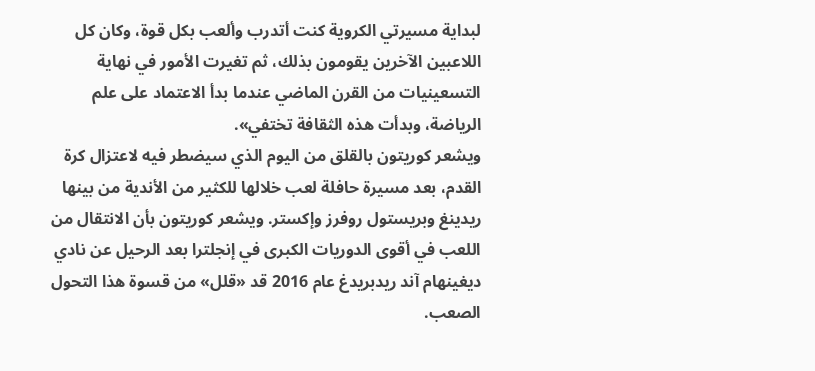لبداية مسيرتي الكروية كنت أتدرب وألعب بكل قوة، وكان كل اللاعبين الآخرين يقومون بذلك، ثم تغيرت الأمور في نهاية التسعينيات من القرن الماضي عندما بدأ الاعتماد على علم الرياضة، وبدأت هذه الثقافة تختفي».
ويشعر كوريتون بالقلق من اليوم الذي سيضطر فيه لاعتزال كرة القدم، بعد مسيرة حافلة لعب خلالها للكثير من الأندية من بينها ريدينغ وبريستول روفرز وإكستر. ويشعر كوريتون بأن الانتقال من اللعب في أقوى الدوريات الكبرى في إنجلترا بعد الرحيل عن نادي ديغينهام آند ريدبريدغ عام 2016 قد «قلل» من قسوة هذا التحول الصعب.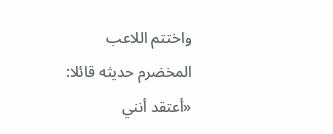واختتم اللاعب المخضرم حديثه قائلا: «أعتقد أنني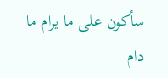سأكون على ما يرام ما دام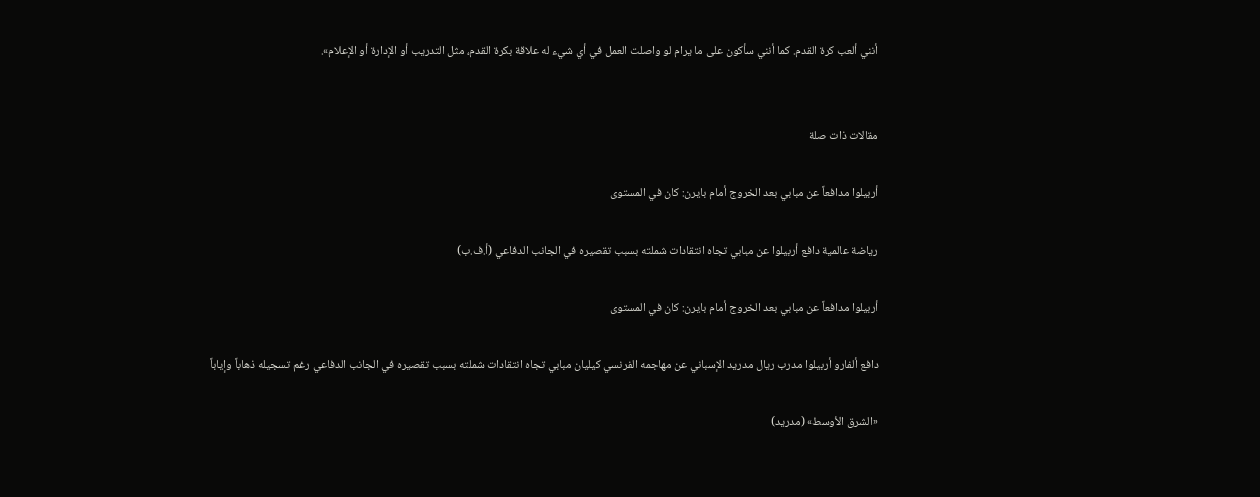أنني ألعب كرة القدم. كما أنني سأكون على ما يرام لو واصلت العمل في أي شيء له علاقة بكرة القدم، مثل التدريب أو الإدارة أو الإعلام».


مقالات ذات صلة

أربيلوا مدافعاً عن مبابي بعد الخروج أمام بايرن: كان في المستوى

رياضة عالمية دافع أربيلوا عن مبابي تجاه انتقادات شملته بسبب تقصيره في الجانب الدفاعي (أ.ف.ب)

أربيلوا مدافعاً عن مبابي بعد الخروج أمام بايرن: كان في المستوى

دافع ألفارو أربيلوا مدرب ريال مدريد الإسباني عن مهاجمه الفرنسي كيليان مبابي تجاه انتقادات شملته بسبب تقصيره في الجانب الدفاعي رغم تسجيله ذهاباً وإياباً

«الشرق الأوسط» (مدريد)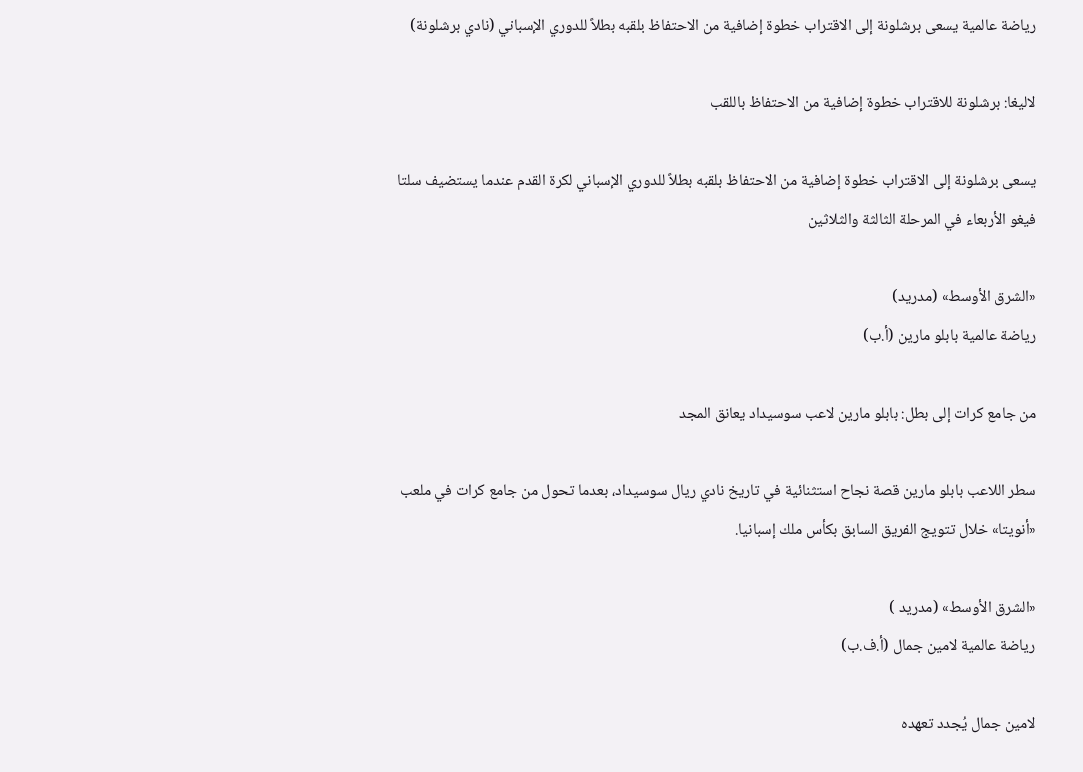رياضة عالمية يسعى برشلونة إلى الاقتراب خطوة إضافية من الاحتفاظ بلقبه بطلاً للدوري الإسباني (نادي برشلونة)

لاليغا: برشلونة للاقتراب خطوة إضافية من الاحتفاظ باللقب

يسعى برشلونة إلى الاقتراب خطوة إضافية من الاحتفاظ بلقبه بطلاً للدوري الإسباني لكرة القدم عندما يستضيف سلتا فيغو الأربعاء في المرحلة الثالثة والثلاثين

«الشرق الأوسط» (مدريد)
رياضة عالمية بابلو مارين (أ.ب)

من جامع كرات إلى بطل: بابلو مارين لاعب سوسيداد يعانق المجد

سطر اللاعب بابلو مارين قصة نجاح استثنائية في تاريخ نادي ريال سوسيداد، بعدما تحول من جامع كرات في ملعب «أنويتا» خلال تتويج الفريق السابق بكأس ملك إسبانيا.

«الشرق الأوسط» (مدريد )
رياضة عالمية لامين جمال (أ.ف.ب)

لامين جمال يُجدد تعهده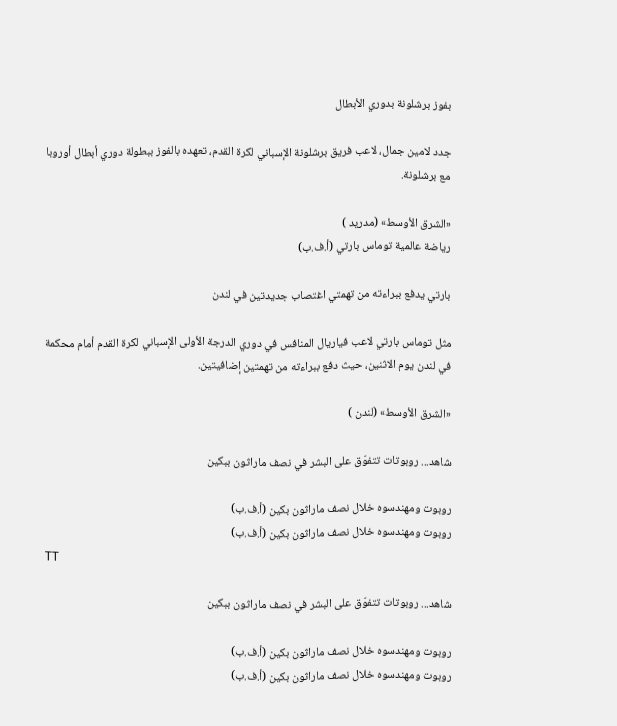بفوز برشلونة بدوري الأبطال

جدد لامين جمال، لاعب فريق برشلونة الإسباني لكرة القدم، تعهده بالفوز ببطولة دوري أبطال أوروبا مع برشلونة.

«الشرق الأوسط» (مدريد )
رياضة عالمية توماس بارتي (أ.ف.ب)

بارتي يدفع ببراءته من تهمتي اغتصاب جديدتين في لندن

مثل توماس بارتي لاعب فياريال المنافس في دوري الدرجة الأولى الإسباني لكرة القدم أمام محكمة في لندن يوم الاثنين، حيث دفع ببراءته من تهمتين إضافيتين.

«الشرق الأوسط» (لندن )

شاهد... روبوتات تتفوّق على البشر في نصف ماراثون ببكين

روبوت ومهندسوه خلال نصف ماراثون بكين (أ.ف.ب)
روبوت ومهندسوه خلال نصف ماراثون بكين (أ.ف.ب)
TT

شاهد... روبوتات تتفوّق على البشر في نصف ماراثون ببكين

روبوت ومهندسوه خلال نصف ماراثون بكين (أ.ف.ب)
روبوت ومهندسوه خلال نصف ماراثون بكين (أ.ف.ب)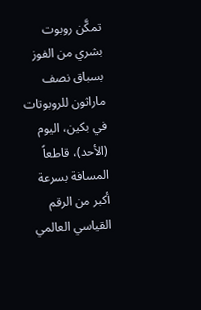تمكَّن روبوت بشري من الفوز بسباق نصف ماراثون للروبوتات في بكين، اليوم (الأحد)، قاطعاً المسافة بسرعة أكبر من الرقم القياسي العالمي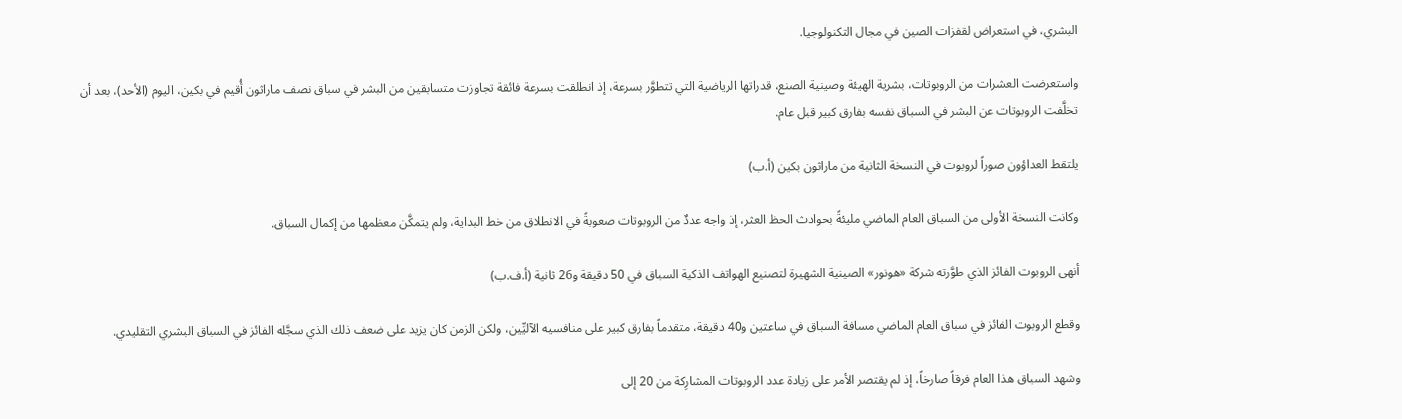البشري، في استعراض لقفزات الصين في مجال التكنولوجيا.

واستعرضت العشرات ‌من الروبوتات، بشرية الهيئة وصينية الصنع، قدراتها الرياضية التي تتطوَّر بسرعة، إذ انطلقت بسرعة فائقة تجاوزت متسابقين من البشر في سباق نصف ماراثون أُقيم في بكين، اليوم (الأحد)، بعد أن تخلَّفت الروبوتات عن البشر في السباق نفسه بفارق كبير قبل عام.

يلتقط العداؤون صوراً لروبوت في النسخة الثانية من ماراثون بكين (أ.ب)

وكانت النسخة الأولى من السباق العام الماضي مليئةً بحوادث الحظ العثر، إذ واجه عددٌ من الروبوتات صعوبةً في الانطلاق من خط البداية، ولم يتمكَّن معظمها ‌من إكمال ‌السباق.

أنهى الروبوت الفائز الذي طوَّرته شركة «هونور» الصينية الشهيرة لتصنيع الهواتف الذكية السباق في 50 دقيقة و26 ثانية (أ.ف.ب)

وقطع الروبوت الفائز في سباق ‌العام الماضي مسافة السباق في ساعتين و40 دقيقة، متقدماً بفارق كبير على منافسيه الآليِّين، ولكن الزمن كان يزيد على ضعف ذلك الذي سجَّله الفائز في السباق البشري التقليدي.

وشهد السباق هذا العام فرقاً صارخاً، إذ لم يقتصر الأمر على زيادة عدد الروبوتات المشارِكة من 20 إلى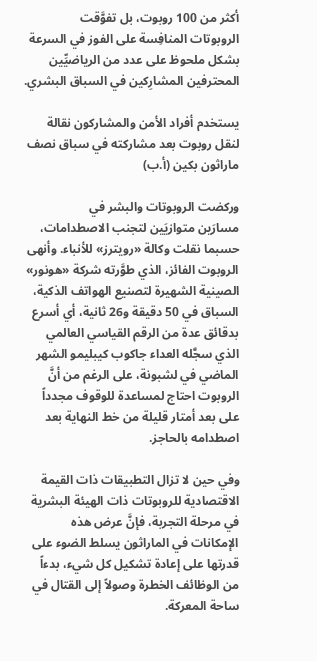أكثر من 100 روبوت، بل تفوَّقت الروبوتات ‌المنافِسة على الفوز ‌في السرعة بشكل ملحوظ على عدد من الرياضيِّين المحترفين المشارِكين ‌في السباق البشري.

يستخدم أفراد الأمن والمشاركون نقالة لنقل روبوت بعد مشاركته في سباق نصف ماراثون بكين (أ.ب)

وركضت الروبوتات والبشر في مسارَين ‌متوازيَين لتجنب الاصطدامات، حسبما نقلت وكالة «رويترز» للأنباء. وأنهى الروبوت الفائز، الذي طوَّرته شركة «هونور» الصينية الشهيرة لتصنيع الهواتف الذكية، السباق في 50 دقيقة و26 ثانية، أي أسرع بدقائق عدة من الرقم ‌القياسي العالمي الذي سجَّله العداء جاكوب كيبليمو الشهر الماضي في لشبونة، على الرغم من أنَّ الروبوت احتاج لمساعدة للوقوف مجدداً على بعد أمتار قليلة من خط النهاية بعد اصطدامه بالحاجز.

وفي حين لا تزال التطبيقات ذات القيمة الاقتصادية للروبوتات ذات الهيئة البشرية في مرحلة التجربة، فإنَّ عرض هذه الإمكانات في الماراثون يسلط الضوء على قدرتها على إعادة تشكيل كل شيء، بدءاً من الوظائف الخطرة وصولاً إلى القتال في ساحة المعركة.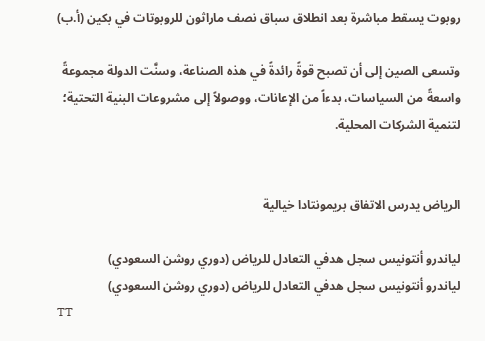روبوت يسقط مباشرة بعد انطلاق سباق نصف ماراثون للروبوتات في بكين (أ.ب)

وتسعى الصين إلى أن تصبح قوةً رائدةً في هذه الصناعة، وسنَّت الدولة مجموعةً واسعةً من السياسات، بدءاً من الإعانات، ووصولاً إلى مشروعات البنية التحتية؛ لتنمية الشركات المحلية.


الرياض يدرس الاتفاق بريمونتادا خيالية

لياندرو أنتونيس سجل هدفي التعادل للرياض (دوري روشن السعودي)
لياندرو أنتونيس سجل هدفي التعادل للرياض (دوري روشن السعودي)
TT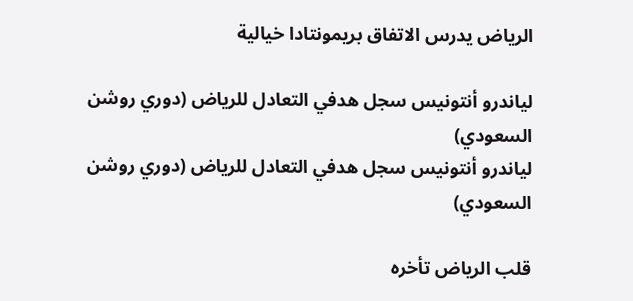الرياض يدرس الاتفاق بريمونتادا خيالية

لياندرو أنتونيس سجل هدفي التعادل للرياض (دوري روشن السعودي)
لياندرو أنتونيس سجل هدفي التعادل للرياض (دوري روشن السعودي)

قلب الرياض تأخره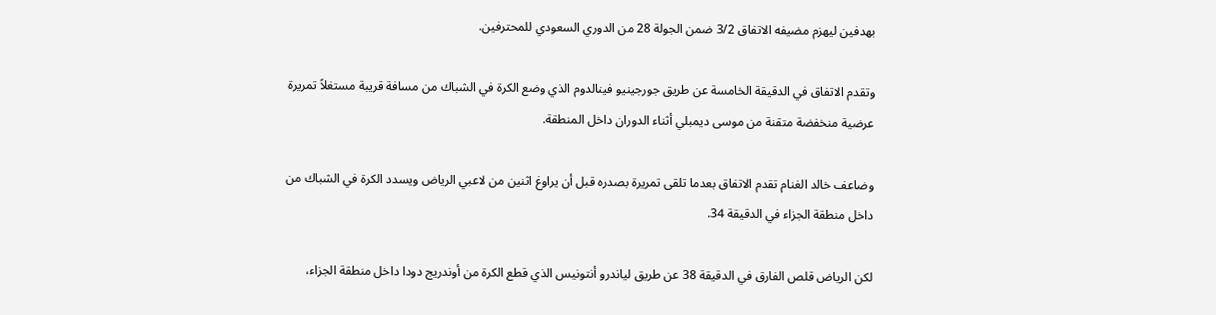بهدفين ليهزم مضيفه الاتفاق 3/2 ضمن الجولة 28 من الدوري السعودي للمحترفين.

وتقدم الاتفاق في الدقيقة الخامسة عن طريق جورجينيو فينالدوم الذي وضع الكرة في الشباك من مسافة قريبة مستغلاً تمريرة عرضية منخفضة متقنة من موسى ديمبلي أثناء الدوران داخل المنطقة.

وضاعف خالد الغنام تقدم الاتفاق بعدما تلقى تمريرة بصدره قبل أن يراوغ اثنين من لاعبي الرياض ويسدد الكرة في الشباك من داخل منطقة الجزاء في الدقيقة 34.

لكن الرياض قلص الفارق في الدقيقة 38 عن طريق لياندرو أنتونيس الذي قطع الكرة من أوندريج دودا داخل منطقة الجزاء،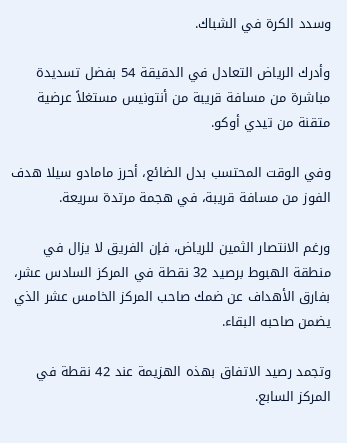وسدد الكرة في الشباك.

وأدرك الرياض التعادل في الدقيقة 54 بفضل تسديدة مباشرة من مسافة قريبة من أنتونيس مستغلاً عرضية متقنة من تيدي أوكو.

وفي الوقت المحتسب بدل الضائع، أحرز مامادو سيلا هدف الفوز من مسافة قريبة، في هجمة مرتدة سريعة.

ورغم الانتصار الثمين للرياض، فإن الفريق لا يزال في منطقة الهبوط برصيد 32 نقطة في المركز السادس عشر، بفارق الأهداف عن ضمك صاحب المركز الخامس عشر الذي يضمن صاحبه البقاء.

وتجمد رصيد الاتفاق بهذه الهزيمة عند 42 نقطة في المركز السابع.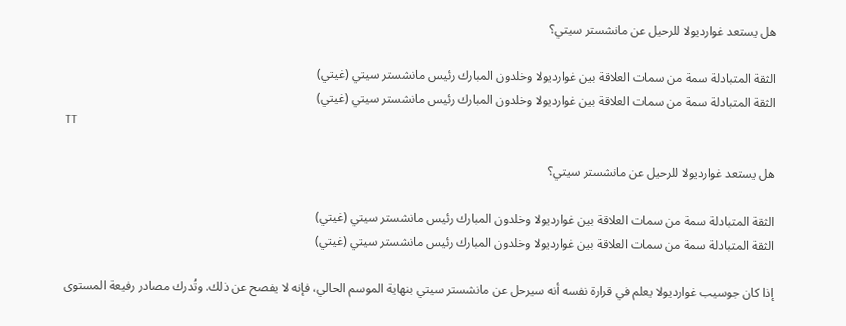هل يستعد غوارديولا للرحيل عن مانشستر سيتي؟

الثقة المتبادلة سمة من سمات العلاقة بين غوارديولا وخلدون المبارك رئيس مانشستر سيتي (غيتي)
الثقة المتبادلة سمة من سمات العلاقة بين غوارديولا وخلدون المبارك رئيس مانشستر سيتي (غيتي)
TT

هل يستعد غوارديولا للرحيل عن مانشستر سيتي؟

الثقة المتبادلة سمة من سمات العلاقة بين غوارديولا وخلدون المبارك رئيس مانشستر سيتي (غيتي)
الثقة المتبادلة سمة من سمات العلاقة بين غوارديولا وخلدون المبارك رئيس مانشستر سيتي (غيتي)

إذا كان جوسيب غوارديولا يعلم في قرارة نفسه أنه سيرحل عن مانشستر سيتي بنهاية الموسم الحالي، فإنه لا يفصح عن ذلك. وتُدرك مصادر رفيعة المستوى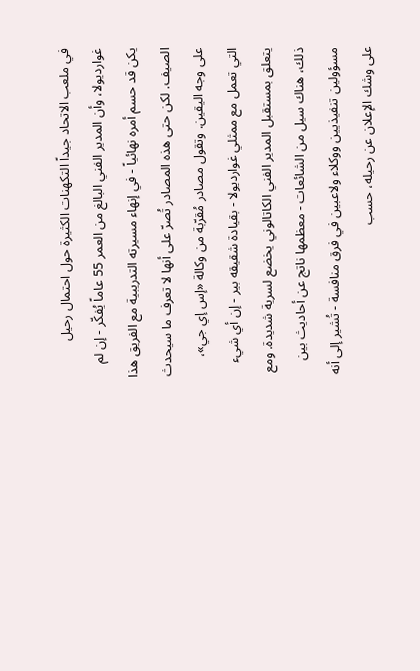في ملعب الاتحاد جيداً التكهنات الكثيرة حول احتمال رحيل غوارديولا، وأن المدير الفني البالغ من العمر 55 عاماً يُفكّر - إن لم يكن قد حسم أمره نهائياً - في إنهاء مسيرته التدريبية مع الفريق هذا الصيف. لكن حتى هذه المصادر تُصرّ على أنها لا تعرف ما سيحدث على وجه اليقين. وتقول مصادر مُقرّبة من وكالة «إس إي جي»، التي تعمل مع ممثلي غوارديولا - بقيادة شقيقه بير - إن أي شيء يتعلق بمستقبل المدير الفني الكاتالوني يخضع لسرية شديدة. ومع ذلك، هناك سيل من الشائعات - معظمها ناتج عن أحاديث بين مسؤولين تنفيذيين ووكلاء ولاعبين في فرق منافسة - تُشير إلى أنه على وشك الإعلان عن رحيله، حسب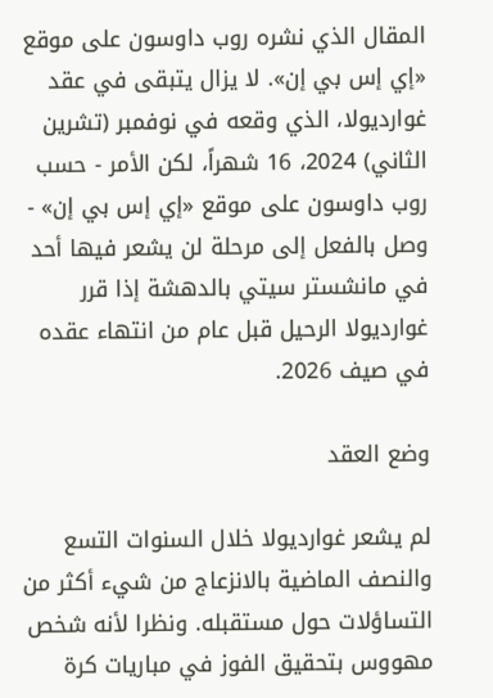المقال الذي نشره روب داوسون على موقع «إي إس بي إن». لا يزال يتبقى في عقد غوارديولا، الذي وقعه في نوفمبر (تشرين الثاني) 2024، 16 شهراً، لكن الأمر - حسب روب داوسون على موقع «إي إس بي إن» - وصل بالفعل إلى مرحلة لن يشعر فيها أحد في مانشستر سيتي بالدهشة إذا قرر غوارديولا الرحيل قبل عام من انتهاء عقده في صيف 2026.

وضع العقد

لم يشعر غوارديولا خلال السنوات التسع والنصف الماضية بالانزعاج من شيء أكثر من التساؤلات حول مستقبله. ونظرا لأنه شخص مهووس بتحقيق الفوز في مباريات كرة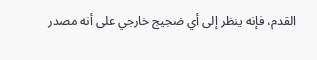القدم، فإنه ينظر إلى أي ضجيج خارجي على أنه مصدر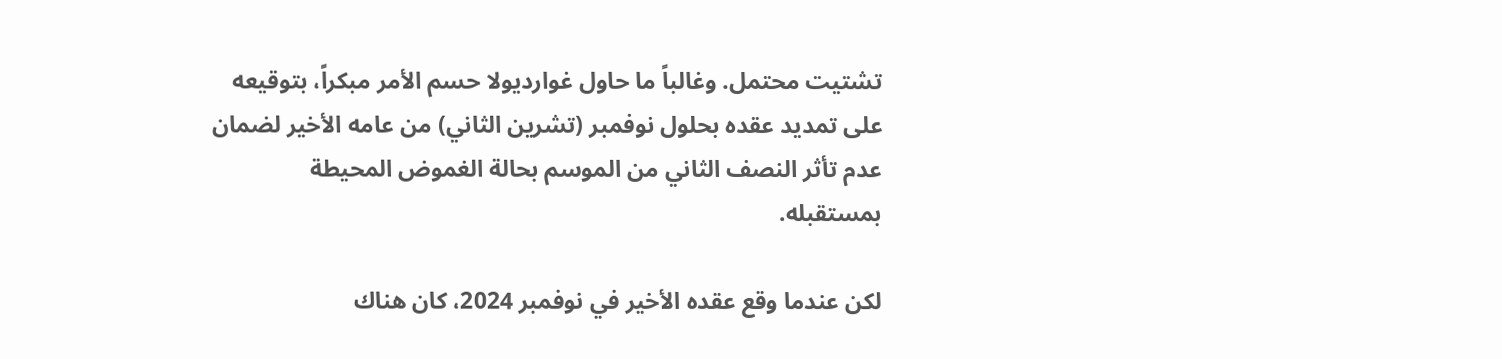تشتيت محتمل. وغالباً ما حاول غوارديولا حسم الأمر مبكراً، بتوقيعه على تمديد عقده بحلول نوفمبر (تشرين الثاني) من عامه الأخير لضمان عدم تأثر النصف الثاني من الموسم بحالة الغموض المحيطة بمستقبله.

لكن عندما وقع عقده الأخير في نوفمبر 2024، كان هناك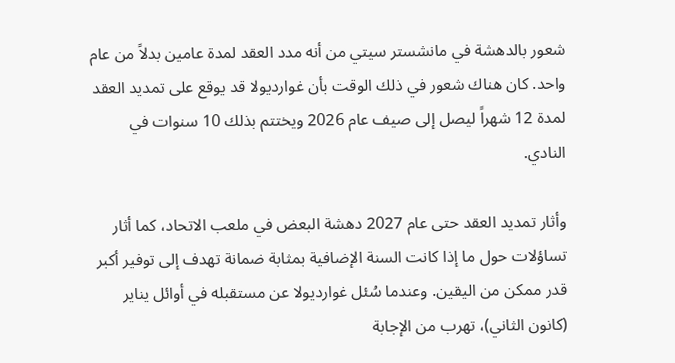شعور بالدهشة في مانشستر سيتي من أنه مدد العقد لمدة عامين بدلاً من عام واحد. كان هناك شعور في ذلك الوقت بأن غوارديولا قد يوقع على تمديد العقد لمدة 12 شهراً ليصل إلى صيف عام 2026 ويختتم بذلك 10 سنوات في النادي.

وأثار تمديد العقد حتى عام 2027 دهشة البعض في ملعب الاتحاد، كما أثار تساؤلات حول ما إذا كانت السنة الإضافية بمثابة ضمانة تهدف إلى توفير أكبر قدر ممكن من اليقين. وعندما سُئل غوارديولا عن مستقبله في أوائل يناير (كانون الثاني)، تهرب من الإجابة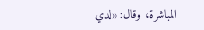المباشرة، وقال: «لدي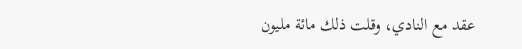عقد مع النادي، وقلت ذلك مائة مليون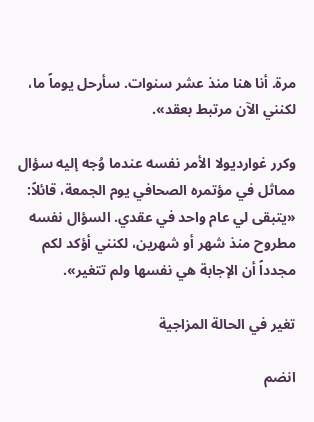مرة. أنا هنا منذ عشر سنوات. سأرحل يوماً ما، لكنني الآن مرتبط بعقد».

وكرر غوارديولا الأمر نفسه عندما وُجه إليه سؤال مماثل في مؤتمره الصحافي يوم الجمعة، قائلاً: «يتبقى لي عام واحد في عقدي. السؤال نفسه مطروح منذ شهر أو شهرين، لكنني أؤكد لكم مجدداً أن الإجابة هي نفسها ولم تتغير».

تغير في الحالة المزاجية

انضم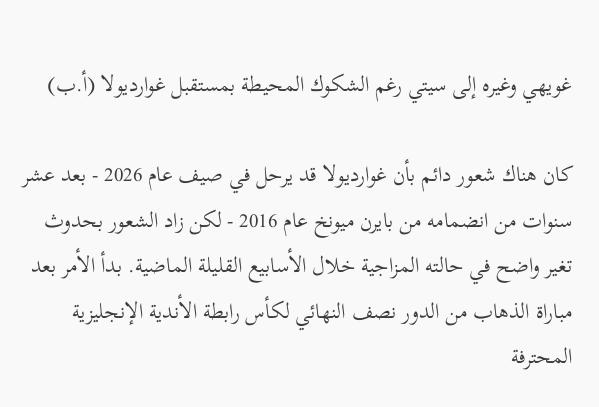غويهي وغيره إلى سيتي رغم الشكوك المحيطة بمستقبل غوارديولا (أ.ب)

كان هناك شعور دائم بأن غوارديولا قد يرحل في صيف عام 2026 - بعد عشر سنوات من انضمامه من بايرن ميونخ عام 2016 - لكن زاد الشعور بحدوث تغير واضح في حالته المزاجية خلال الأسابيع القليلة الماضية. بدأ الأمر بعد مباراة الذهاب من الدور نصف النهائي لكأس رابطة الأندية الإنجليزية المحترفة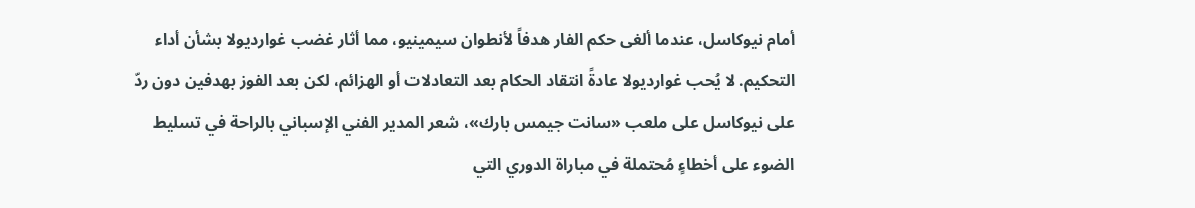أمام نيوكاسل، عندما ألغى حكم الفار هدفاً لأنطوان سيمينيو، مما أثار غضب غوارديولا بشأن أداء التحكيم. لا يُحب غوارديولا عادةً انتقاد الحكام بعد التعادلات أو الهزائم، لكن بعد الفوز بهدفين دون ردّ على نيوكاسل على ملعب «سانت جيمس بارك»، شعر المدير الفني الإسباني بالراحة في تسليط الضوء على أخطاءٍ مُحتملة في مباراة الدوري التي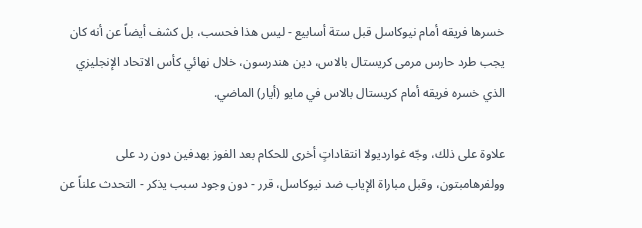خسرها فريقه أمام نيوكاسل قبل ستة أسابيع - ليس هذا فحسب، بل كشف أيضاً عن أنه كان يجب طرد حارس مرمى كريستال بالاس، دين هندرسون، خلال نهائي كأس الاتحاد الإنجليزي الذي خسره فريقه أمام كريستال بالاس في مايو (أيار) الماضي.

علاوة على ذلك، وجّه غوارديولا انتقاداتٍ أخرى للحكام بعد الفوز بهدفين دون رد على وولفرهامبتون، وقبل مباراة الإياب ضد نيوكاسل، قرر - دون وجود سبب يذكر - التحدث علناً عن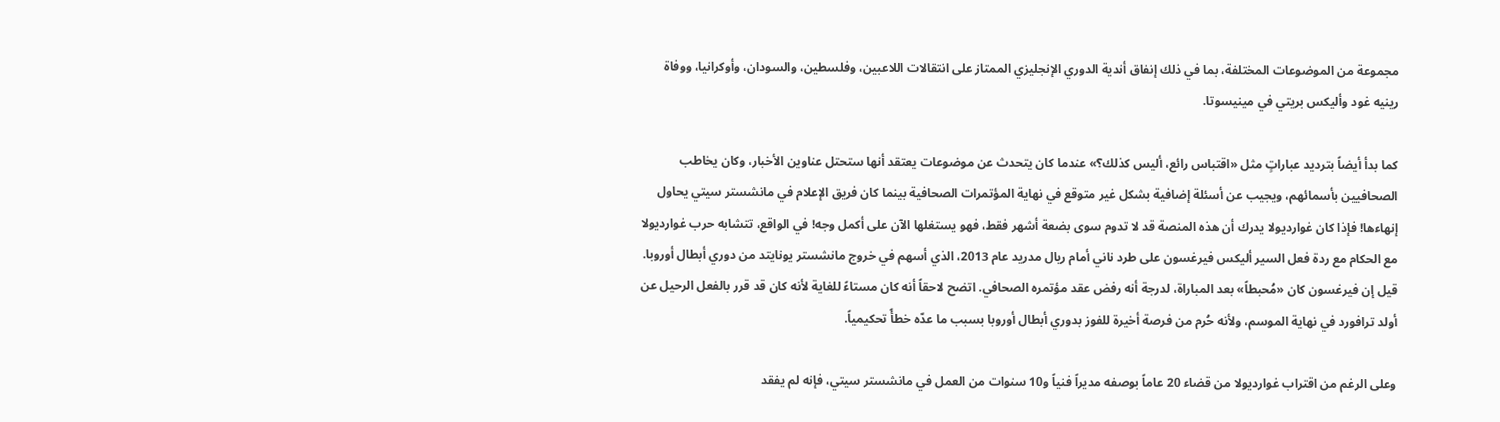مجموعة من الموضوعات المختلفة، بما في ذلك إنفاق أندية الدوري الإنجليزي الممتاز على انتقالات اللاعبين، وفلسطين، والسودان، وأوكرانيا، ووفاة رينيه غود وأليكس بريتي في مينيسوتا.

كما بدأ أيضاً بترديد عباراتٍ مثل «اقتباس رائع، أليس كذلك؟» عندما كان يتحدث عن موضوعات يعتقد أنها ستحتل عناوين الأخبار، وكان يخاطب الصحافيين بأسمائهم، ويجيب عن أسئلة إضافية بشكل غير متوقع في نهاية المؤتمرات الصحافية بينما كان فريق الإعلام في مانشستر سيتي يحاول إنهاءها! فإذا كان غوارديولا يدرك أن هذه المنصة قد لا تدوم سوى بضعة أشهر فقط، فهو يستغلها الآن على أكمل وجه! في الواقع، تتشابه حرب غوارديولا مع الحكام مع ردة فعل السير أليكس فيرغسون على طرد ناني أمام ريال مدريد عام 2013، الذي أسهم في خروج مانشستر يونايتد من دوري أبطال أوروبا. قيل إن فيرغسون كان «مُحبطاً» بعد المباراة، لدرجة أنه رفض عقد مؤتمره الصحافي. اتضح لاحقاً أنه كان مستاءً للغاية لأنه كان قد قرر بالفعل الرحيل عن أولد ترافورد في نهاية الموسم، ولأنه حُرم من فرصة أخيرة للفوز بدوري أبطال أوروبا بسبب ما عدّه خطأً تحكيمياً.

وعلى الرغم من اقتراب غوارديولا من قضاء 20 عاماً بوصفه مديراً فنياً و10 سنوات من العمل في مانشستر سيتي، فإنه لم يفقد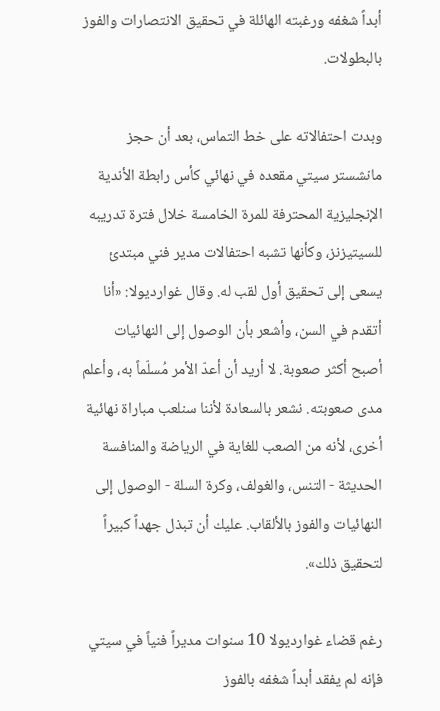أبداً شغفه ورغبته الهائلة في تحقيق الانتصارات والفوز بالبطولات.

وبدت احتفالاته على خط التماس، بعد أن حجز مانشستر سيتي مقعده في نهائي كأس رابطة الأندية الإنجليزية المحترفة للمرة الخامسة خلال فترة تدريبه للسيتيزنز، وكأنها تشبه احتفالات مدير فني مبتدئ يسعى إلى تحقيق أول لقب له. وقال غوارديولا: «أنا أتقدم في السن، وأشعر بأن الوصول إلى النهائيات أصبح أكثر صعوبة. لا أريد أن أعدّ الأمر مُسلّماً به، وأعلم مدى صعوبته. نشعر بالسعادة لأننا سنلعب مباراة نهائية أخرى، لأنه من الصعب للغاية في الرياضة والمنافسة الحديثة - التنس، والغولف، وكرة السلة - الوصول إلى النهائيات والفوز بالألقاب. عليك أن تبذل جهداً كبيراً لتحقيق ذلك».

رغم قضاء غوارديولا 10 سنوات مديراً فنياً في سيتي فإنه لم يفقد أبداً شغفه بالفوز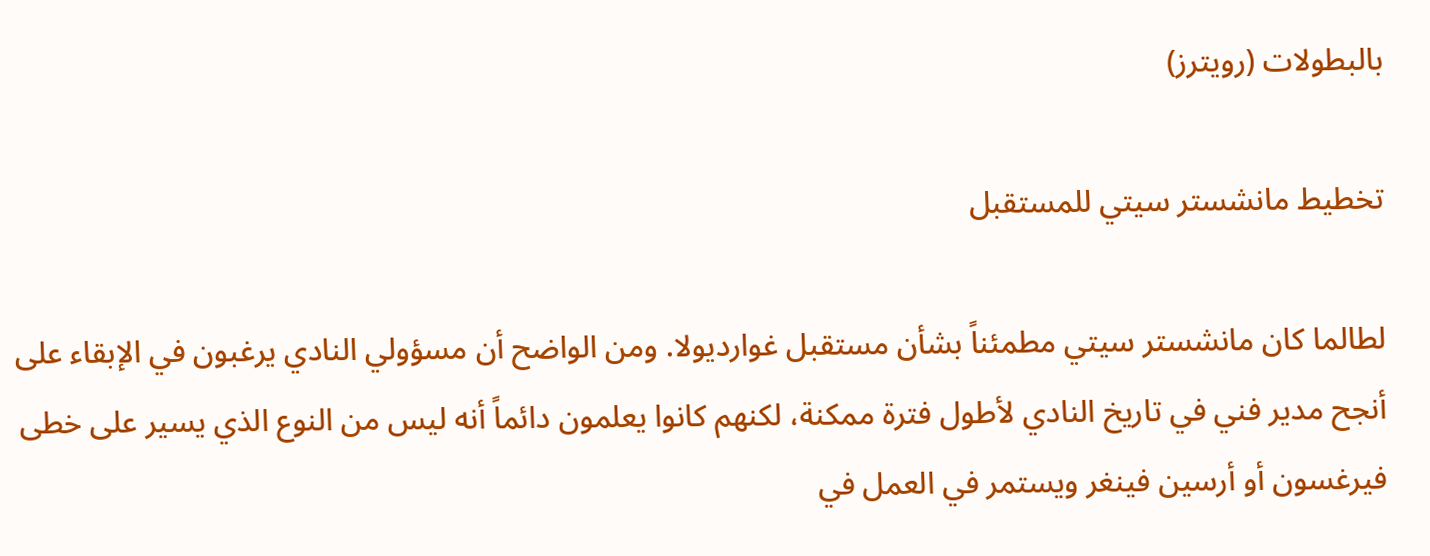بالبطولات (رويترز)

تخطيط مانشستر سيتي للمستقبل

لطالما كان مانشستر سيتي مطمئناً بشأن مستقبل غوارديولا. ومن الواضح أن مسؤولي النادي يرغبون في الإبقاء على أنجح مدير فني في تاريخ النادي لأطول فترة ممكنة، لكنهم كانوا يعلمون دائماً أنه ليس من النوع الذي يسير على خطى فيرغسون أو أرسين فينغر ويستمر في العمل في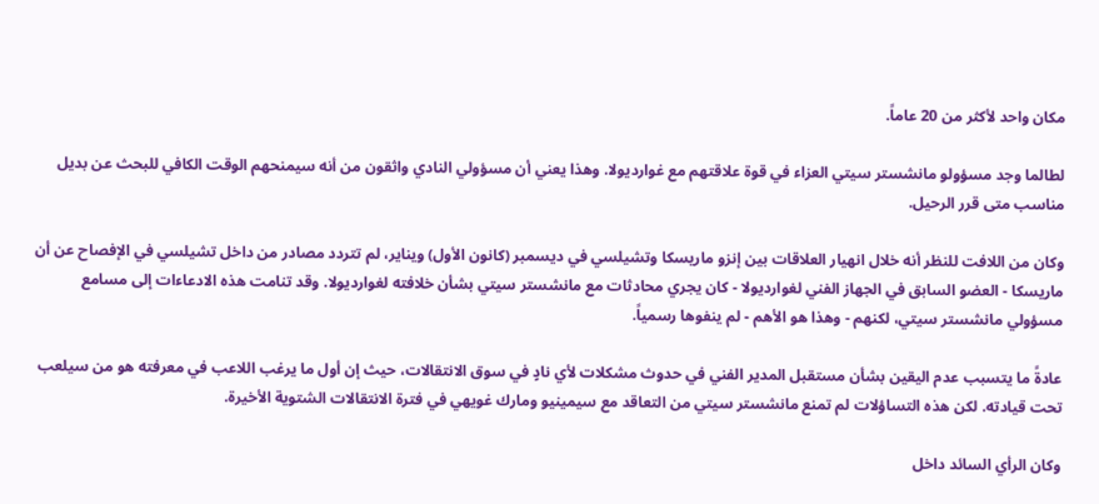مكان واحد لأكثر من 20 عاماً.

لطالما وجد مسؤولو مانشستر سيتي العزاء في قوة علاقتهم مع غوارديولا. وهذا يعني أن مسؤولي النادي واثقون من أنه سيمنحهم الوقت الكافي للبحث عن بديل مناسب متى قرر الرحيل.

وكان من اللافت للنظر أنه خلال انهيار العلاقات بين إنزو ماريسكا وتشيلسي في ديسمبر (كانون الأول) ويناير، لم تتردد مصادر من داخل تشيلسي في الإفصاح عن أن ماريسكا - العضو السابق في الجهاز الفني لغوارديولا - كان يجري محادثات مع مانشستر سيتي بشأن خلافته لغوارديولا. وقد تنامت هذه الادعاءات إلى مسامع مسؤولي مانشستر سيتي، لكنهم - وهذا هو الأهم - لم ينفوها رسمياً.

عادةً ما يتسبب عدم اليقين بشأن مستقبل المدير الفني في حدوث مشكلات لأي نادٍ في سوق الانتقالات، حيث إن أول ما يرغب اللاعب في معرفته هو من سيلعب تحت قيادته. لكن هذه التساؤلات لم تمنع مانشستر سيتي من التعاقد مع سيمينيو ومارك غويهي في فترة الانتقالات الشتوية الأخيرة.

وكان الرأي السائد داخل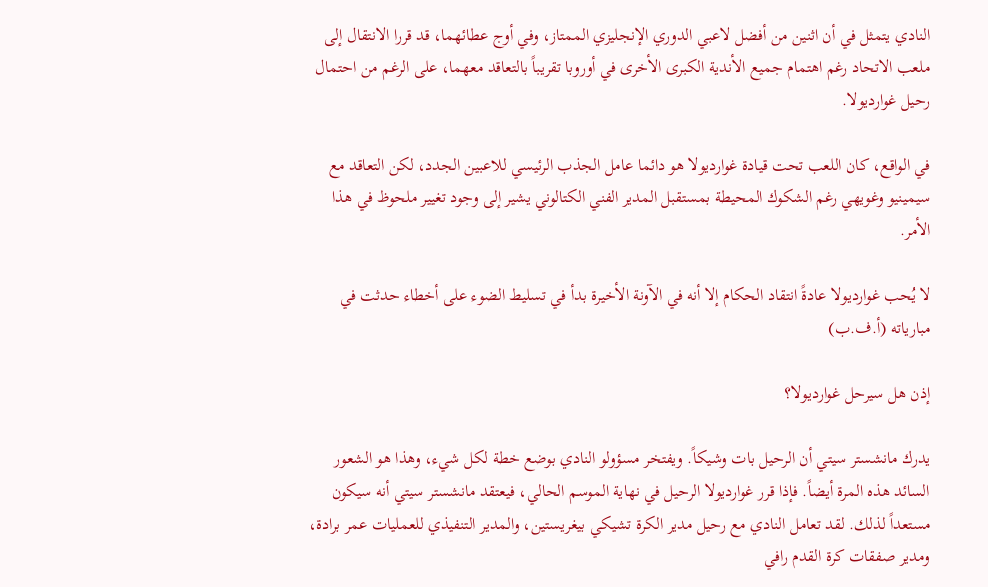النادي يتمثل في أن اثنين من أفضل لاعبي الدوري الإنجليزي الممتاز، وفي أوج عطائهما، قد قررا الانتقال إلى ملعب الاتحاد رغم اهتمام جميع الأندية الكبرى الأخرى في أوروبا تقريباً بالتعاقد معهما، على الرغم من احتمال رحيل غوارديولا.

في الواقع، كان اللعب تحت قيادة غوارديولا هو دائما عامل الجذب الرئيسي للاعبين الجدد، لكن التعاقد مع سيمينيو وغويهي رغم الشكوك المحيطة بمستقبل المدير الفني الكتالوني يشير إلى وجود تغيير ملحوظ في هذا الأمر.

لا يُحب غوارديولا عادةً انتقاد الحكام إلا أنه في الآونة الأخيرة بدأ في تسليط الضوء على أخطاء حدثت في مبارياته (أ.ف.ب)

إذن هل سيرحل غوارديولا؟

يدرك مانشستر سيتي أن الرحيل بات وشيكاً. ويفتخر مسؤولو النادي بوضع خطة لكل شيء، وهذا هو الشعور السائد هذه المرة أيضاً. فإذا قرر غوارديولا الرحيل في نهاية الموسم الحالي، فيعتقد مانشستر سيتي أنه سيكون مستعداً لذلك. لقد تعامل النادي مع رحيل مدير الكرة تشيكي بيغريستين، والمدير التنفيذي للعمليات عمر برادة، ومدير صفقات كرة القدم رافي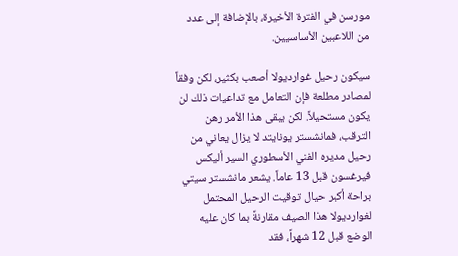مورسن في الفترة الأخيرة، بالإضافة إلى عدد من اللاعبين الأساسيين.

سيكون رحيل غوارديولا أصعب بكثير، لكن وفقاً لمصادر مطلعة فإن التعامل مع تداعيات ذلك لن يكون مستحيلاً. لكن يبقى هذا الأمر رهن الترقب، فمانشستر يونايتد لا يزال يعاني من رحيل مديره الفني الأسطوري السير أليكس فيرغسون قبل 13 عاماً. يشعر مانشستر سيتي براحة أكبر حيال توقيت الرحيل المحتمل لغوارديولا هذا الصيف مقارنةً بما كان عليه الوضع قبل 12 شهراً، فقد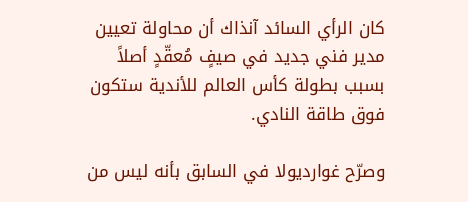كان الرأي السائد آنذاك أن محاولة تعيين مدير فني جديد في صيفٍ مُعقّدٍ أصلاً بسبب بطولة كأس العالم للأندية ستكون فوق طاقة النادي.

وصرّح غوارديولا في السابق بأنه ليس من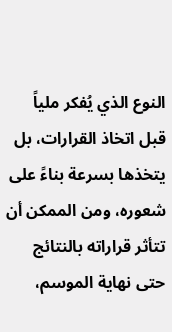النوع الذي يُفكر ملياً قبل اتخاذ القرارات، بل يتخذها بسرعة بناءً على شعوره، ومن الممكن أن تتأثر قراراته بالنتائج حتى نهاية الموسم،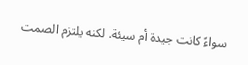سواءً كانت جيدة أم سيئة. لكنه يلتزم الصمت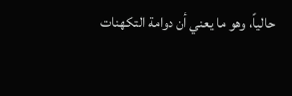حالياً، وهو ما يعني أن دوامة التكهنات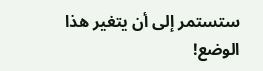ستستمر إلى أن يتغير هذا الوضع!